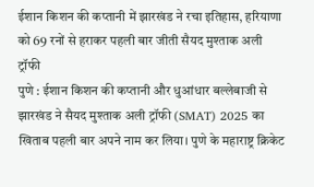ईशान किशन की कप्तानी में झारखंड ने रचा इतिहास, हरियाणा को 69 रनों से हराकर पहली बार जीती सैयद मुश्ताक अली ट्रॉफी
पुणे : ईशान किशन की कप्तानी और धुआंधार बल्लेबाजी से झारखंड ने सैयद मुश्ताक अली ट्रॉफी (SMAT) 2025 का खिताब पहली बार अपने नाम कर लिया। पुणे के महाराष्ट्र क्रिकेट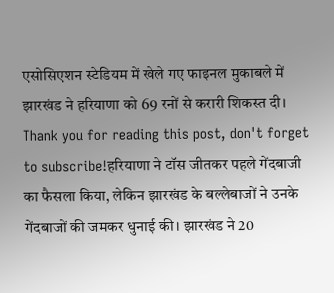एसोसिएशन स्टेडियम में खेले गए फाइनल मुकाबले में झारखंड ने हरियाणा को 69 रनों से करारी शिकस्त दी।
Thank you for reading this post, don't forget to subscribe!हरियाणा ने टॉस जीतकर पहले गेंदबाजी का फैसला किया, लेकिन झारखंड के बल्लेबाजों ने उनके गेंदबाजों की जमकर धुनाई की। झारखंड ने 20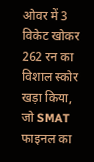ओवर में 3 विकेट खोकर 262 रन का विशाल स्कोर खड़ा किया, जो SMAT फाइनल का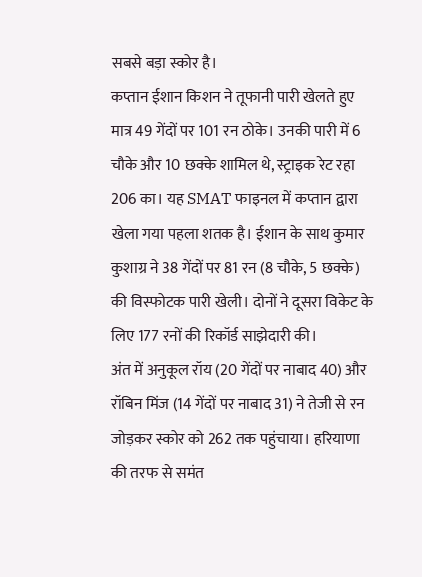सबसे बड़ा स्कोर है।
कप्तान ईशान किशन ने तूफानी पारी खेलते हुए मात्र 49 गेंदों पर 101 रन ठोके। उनकी पारी में 6 चौके और 10 छक्के शामिल थे, स्ट्राइक रेट रहा 206 का। यह SMAT फाइनल में कप्तान द्वारा खेला गया पहला शतक है। ईशान के साथ कुमार कुशाग्र ने 38 गेंदों पर 81 रन (8 चौके, 5 छक्के) की विस्फोटक पारी खेली। दोनों ने दूसरा विकेट के लिए 177 रनों की रिकॉर्ड साझेदारी की।
अंत में अनुकूल रॉय (20 गेंदों पर नाबाद 40) और रॉबिन मिंज (14 गेंदों पर नाबाद 31) ने तेजी से रन जोड़कर स्कोर को 262 तक पहुंचाया। हरियाणा की तरफ से समंत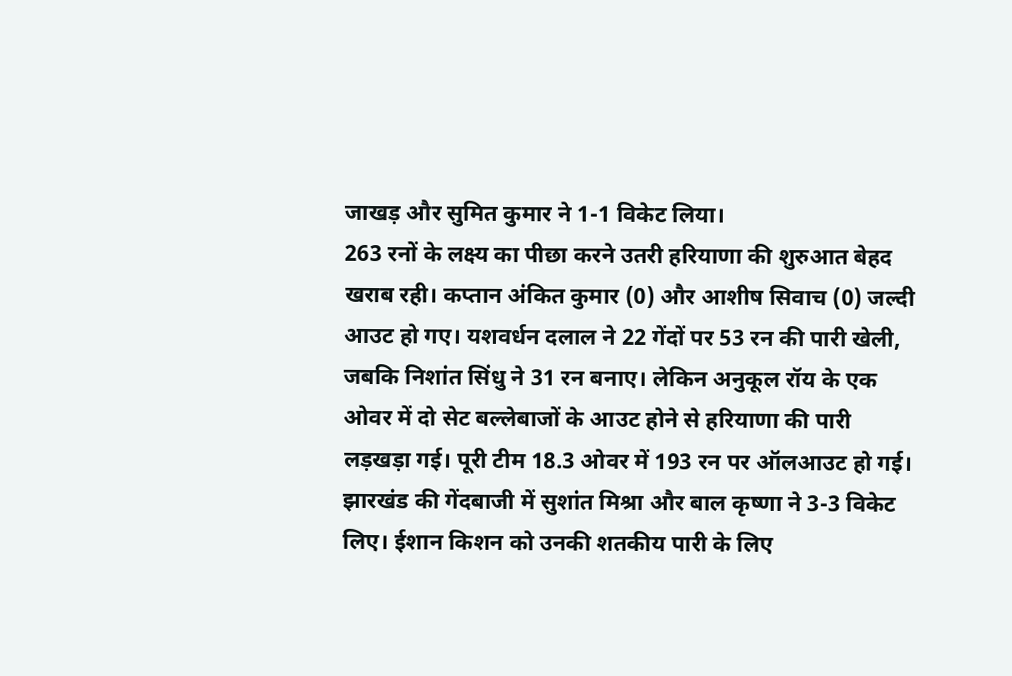जाखड़ और सुमित कुमार ने 1-1 विकेट लिया।
263 रनों के लक्ष्य का पीछा करने उतरी हरियाणा की शुरुआत बेहद खराब रही। कप्तान अंकित कुमार (0) और आशीष सिवाच (0) जल्दी आउट हो गए। यशवर्धन दलाल ने 22 गेंदों पर 53 रन की पारी खेली, जबकि निशांत सिंधु ने 31 रन बनाए। लेकिन अनुकूल रॉय के एक ओवर में दो सेट बल्लेबाजों के आउट होने से हरियाणा की पारी लड़खड़ा गई। पूरी टीम 18.3 ओवर में 193 रन पर ऑलआउट हो गई।
झारखंड की गेंदबाजी में सुशांत मिश्रा और बाल कृष्णा ने 3-3 विकेट लिए। ईशान किशन को उनकी शतकीय पारी के लिए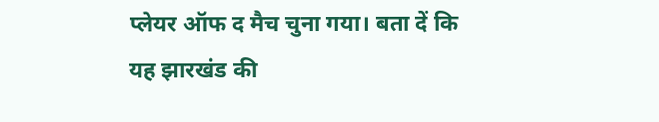प्लेयर ऑफ द मैच चुना गया। बता दें कि यह झारखंड की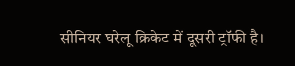सीनियर घरेलू क्रिकेट में दूसरी ट्रॉफी है।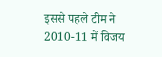इससे पहले टीम ने 2010-11 में विजय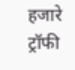हजारे ट्रॉफी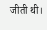जीती थी।